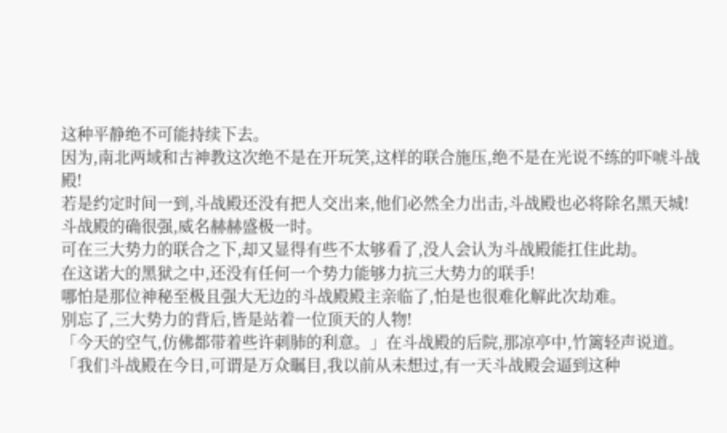这种平静绝不可能持续下去。
因为,南北两域和古神教这次绝不是在开玩笑,这样的联合施压,绝不是在光说不练的吓唬斗战殿!
若是约定时间一到,斗战殿还没有把人交出来,他们必然全力出击,斗战殿也必将除名黑天城!
斗战殿的确很强,威名赫赫盛极一时。
可在三大势力的联合之下,却又显得有些不太够看了,没人会认为斗战殿能扛住此劫。
在这诺大的黑狱之中,还没有任何一个势力能够力抗三大势力的联手!
哪怕是那位神秘至极且强大无边的斗战殿殿主亲临了,怕是也很难化解此次劫难。
别忘了,三大势力的背后,皆是站着一位顶天的人物!
「今天的空气,仿佛都带着些许刺肺的利意。」在斗战殿的后院,那凉亭中,竹篱轻声说道。
「我们斗战殿在今日,可谓是万众瞩目,我以前从未想过,有一天斗战殿会逼到这种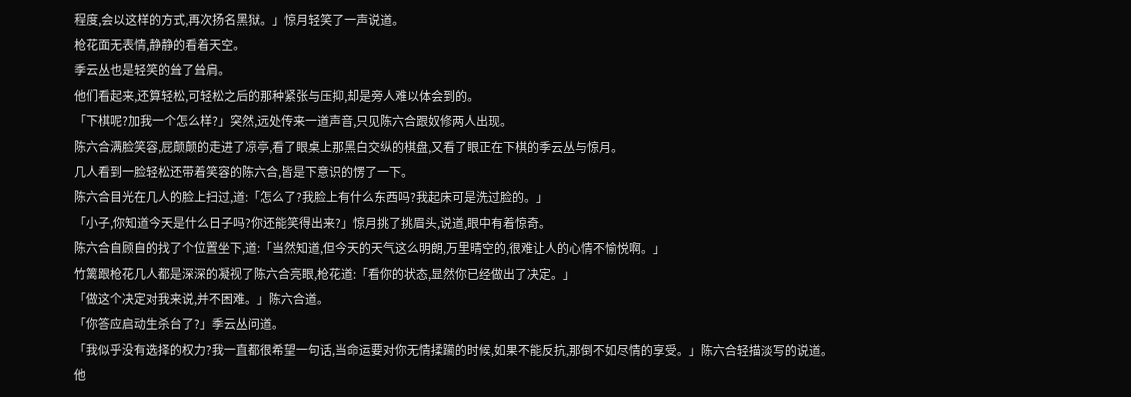程度,会以这样的方式,再次扬名黑狱。」惊月轻笑了一声说道。
枪花面无表情,静静的看着天空。
季云丛也是轻笑的耸了耸肩。
他们看起来,还算轻松,可轻松之后的那种紧张与压抑,却是旁人难以体会到的。
「下棋呢?加我一个怎么样?」突然,远处传来一道声音,只见陈六合跟奴修两人出现。
陈六合满脸笑容,屁颠颠的走进了凉亭,看了眼桌上那黑白交纵的棋盘,又看了眼正在下棋的季云丛与惊月。
几人看到一脸轻松还带着笑容的陈六合,皆是下意识的愣了一下。
陈六合目光在几人的脸上扫过,道:「怎么了?我脸上有什么东西吗?我起床可是洗过脸的。」
「小子,你知道今天是什么日子吗?你还能笑得出来?」惊月挑了挑眉头,说道,眼中有着惊奇。
陈六合自顾自的找了个位置坐下,道:「当然知道,但今天的天气这么明朗,万里晴空的,很难让人的心情不愉悦啊。」
竹篱跟枪花几人都是深深的凝视了陈六合亮眼,枪花道:「看你的状态,显然你已经做出了决定。」
「做这个决定对我来说,并不困难。」陈六合道。
「你答应启动生杀台了?」季云丛问道。
「我似乎没有选择的权力?我一直都很希望一句话,当命运要对你无情揉躏的时候,如果不能反抗,那倒不如尽情的享受。」陈六合轻描淡写的说道。
他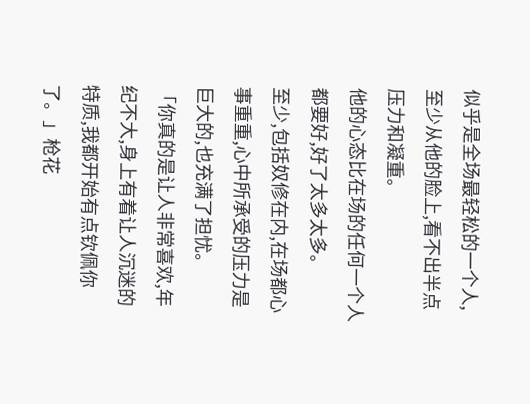似乎是全场最轻松的一个人,至少从他的脸上,看不出半点压力和凝重。
他的心态比在场的任何一个人都要好,好了太多太多。
至少,包括奴修在内,在场都心事重重,心中所承受的压力是巨大的,也充满了担忧。
「你真的是让人非常喜欢,年纪不大,身上有着让人沉迷的特质,我都开始有点钦佩你了。」枪花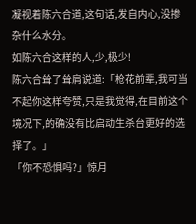凝视着陈六合道,这句话,发自内心,没掺杂什么水分。
如陈六合这样的人,少,极少!
陈六合耸了耸肩说道:「枪花前辈,我可当不起你这样夸赞,只是我觉得,在目前这个境况下,的确没有比启动生杀台更好的选择了。」
「你不恐惧吗?」惊月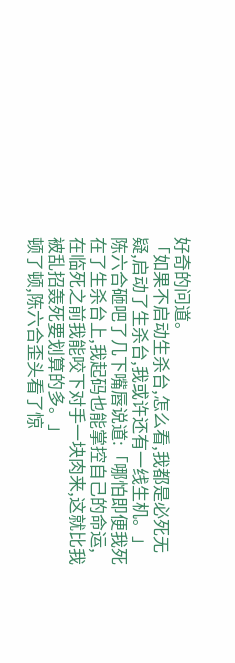好奇的问道。
「如果不启动生杀台,怎么看,我都是必死无疑,启动了生杀台,我或许还有一线生机。」
陈六合砸吧了几下嘴唇说道:「哪怕即便我死在了生杀台上,我起码也能掌控自己的命运,在临死之前我能咬下对手一块肉来,这就比我被乱招轰死要划算的多。」
顿了顿,陈六合歪头看了惊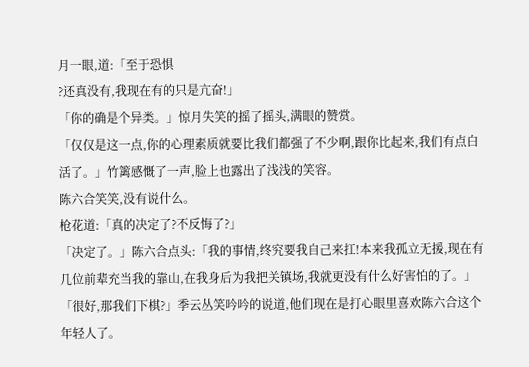月一眼,道:「至于恐惧
?还真没有,我现在有的只是亢奋!」
「你的确是个异类。」惊月失笑的摇了摇头,满眼的赞赏。
「仅仅是这一点,你的心理素质就要比我们都强了不少啊,跟你比起来,我们有点白活了。」竹篱感慨了一声,脸上也露出了浅浅的笑容。
陈六合笑笑,没有说什么。
枪花道:「真的决定了?不反悔了?」
「决定了。」陈六合点头:「我的事情,终究要我自己来扛!本来我孤立无援,现在有几位前辈充当我的靠山,在我身后为我把关镇场,我就更没有什么好害怕的了。」
「很好,那我们下棋?」季云丛笑吟吟的说道,他们现在是打心眼里喜欢陈六合这个年轻人了。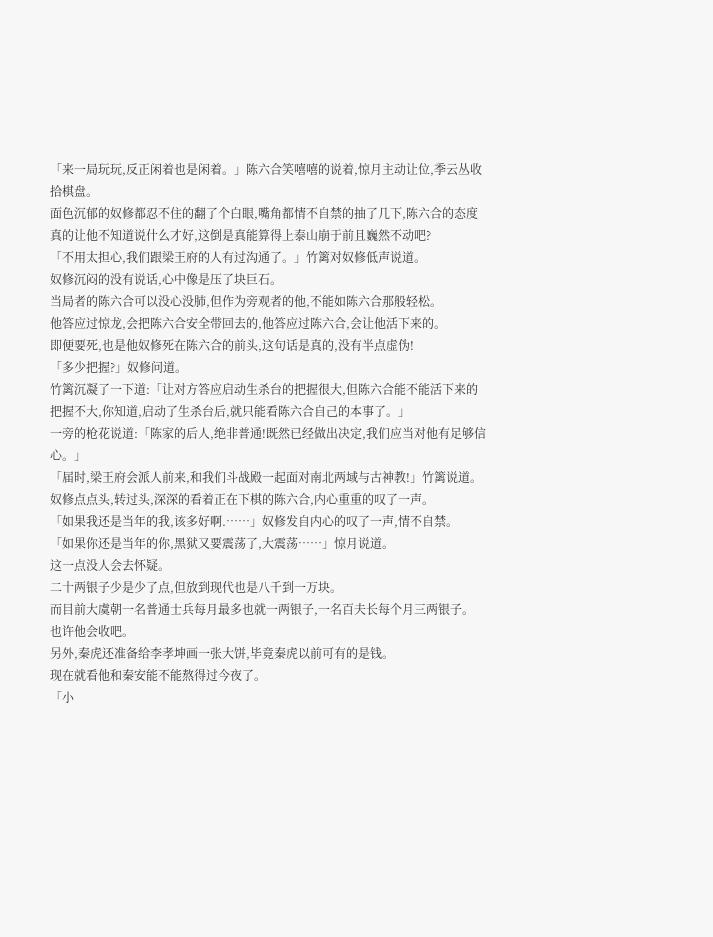「来一局玩玩,反正闲着也是闲着。」陈六合笑嘻嘻的说着,惊月主动让位,季云丛收拾棋盘。
面色沉郁的奴修都忍不住的翻了个白眼,嘴角都情不自禁的抽了几下,陈六合的态度真的让他不知道说什么才好,这倒是真能算得上泰山崩于前且巍然不动吧?
「不用太担心,我们跟梁王府的人有过沟通了。」竹篱对奴修低声说道。
奴修沉闷的没有说话,心中像是压了块巨石。
当局者的陈六合可以没心没肺,但作为旁观者的他,不能如陈六合那般轻松。
他答应过惊龙,会把陈六合安全带回去的,他答应过陈六合,会让他活下来的。
即便要死,也是他奴修死在陈六合的前头,这句话是真的,没有半点虚伪!
「多少把握?」奴修问道。
竹篱沉凝了一下道:「让对方答应启动生杀台的把握很大,但陈六合能不能活下来的把握不大,你知道,启动了生杀台后,就只能看陈六合自己的本事了。」
一旁的枪花说道:「陈家的后人,绝非普通!既然已经做出决定,我们应当对他有足够信心。」
「届时,梁王府会派人前来,和我们斗战殿一起面对南北两域与古神教!」竹篱说道。
奴修点点头,转过头,深深的看着正在下棋的陈六合,内心重重的叹了一声。
「如果我还是当年的我,该多好啊.……」奴修发自内心的叹了一声,情不自禁。
「如果你还是当年的你,黑狱又要震荡了,大震荡……」惊月说道。
这一点没人会去怀疑。
二十两银子少是少了点,但放到现代也是八千到一万块。
而目前大虞朝一名普通士兵每月最多也就一两银子,一名百夫长每个月三两银子。
也许他会收吧。
另外,秦虎还准备给李孝坤画一张大饼,毕竟秦虎以前可有的是钱。
现在就看他和秦安能不能熬得过今夜了。
「小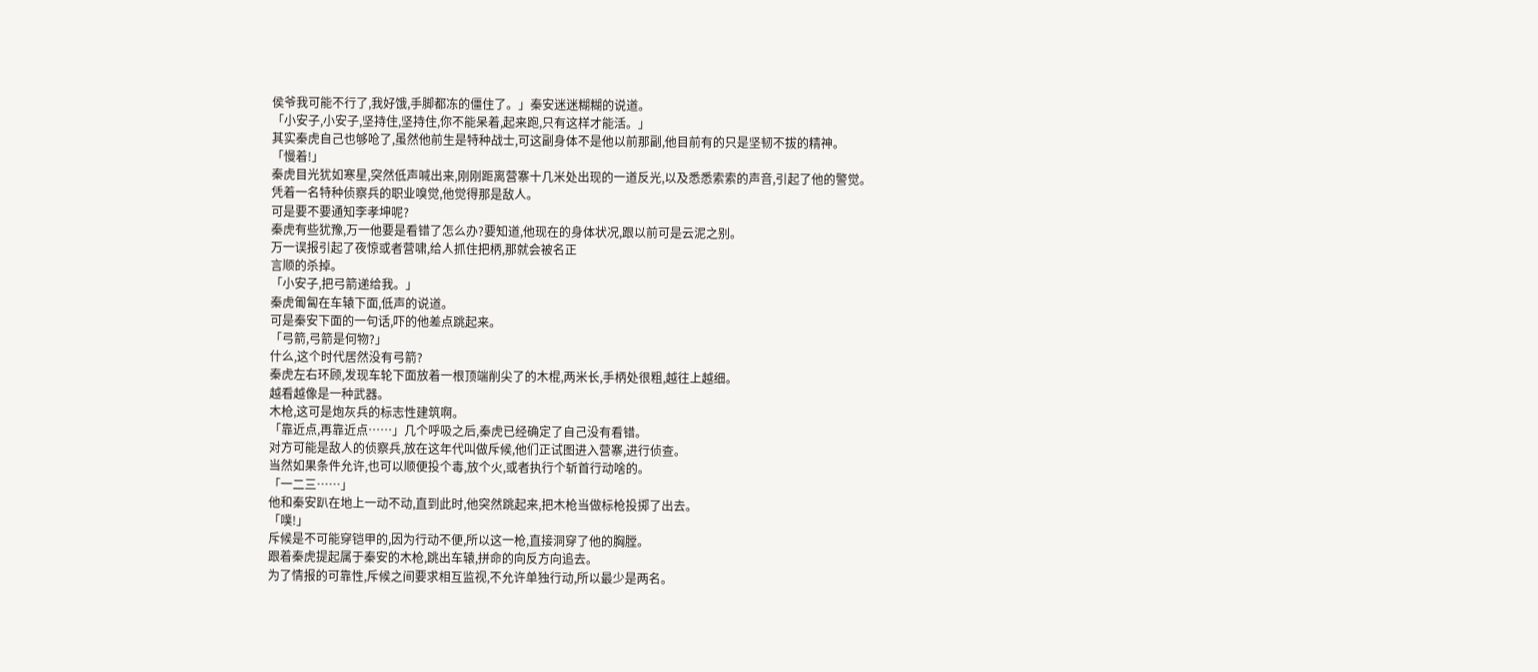侯爷我可能不行了,我好饿,手脚都冻的僵住了。」秦安迷迷糊糊的说道。
「小安子,小安子,坚持住,坚持住,你不能呆着,起来跑,只有这样才能活。」
其实秦虎自己也够呛了,虽然他前生是特种战士,可这副身体不是他以前那副,他目前有的只是坚韧不拔的精神。
「慢着!」
秦虎目光犹如寒星,突然低声喊出来,刚刚距离营寨十几米处出现的一道反光,以及悉悉索索的声音,引起了他的警觉。
凭着一名特种侦察兵的职业嗅觉,他觉得那是敌人。
可是要不要通知李孝坤呢?
秦虎有些犹豫,万一他要是看错了怎么办?要知道,他现在的身体状况,跟以前可是云泥之别。
万一误报引起了夜惊或者营啸,给人抓住把柄,那就会被名正
言顺的杀掉。
「小安子,把弓箭递给我。」
秦虎匍匐在车辕下面,低声的说道。
可是秦安下面的一句话,吓的他差点跳起来。
「弓箭,弓箭是何物?」
什么,这个时代居然没有弓箭?
秦虎左右环顾,发现车轮下面放着一根顶端削尖了的木棍,两米长,手柄处很粗,越往上越细。
越看越像是一种武器。
木枪,这可是炮灰兵的标志性建筑啊。
「靠近点,再靠近点……」几个呼吸之后,秦虎已经确定了自己没有看错。
对方可能是敌人的侦察兵,放在这年代叫做斥候,他们正试图进入营寨,进行侦查。
当然如果条件允许,也可以顺便投个毒,放个火,或者执行个斩首行动啥的。
「一二三……」
他和秦安趴在地上一动不动,直到此时,他突然跳起来,把木枪当做标枪投掷了出去。
「噗!」
斥候是不可能穿铠甲的,因为行动不便,所以这一枪,直接洞穿了他的胸膛。
跟着秦虎提起属于秦安的木枪,跳出车辕,拼命的向反方向追去。
为了情报的可靠性,斥候之间要求相互监视,不允许单独行动,所以最少是两名。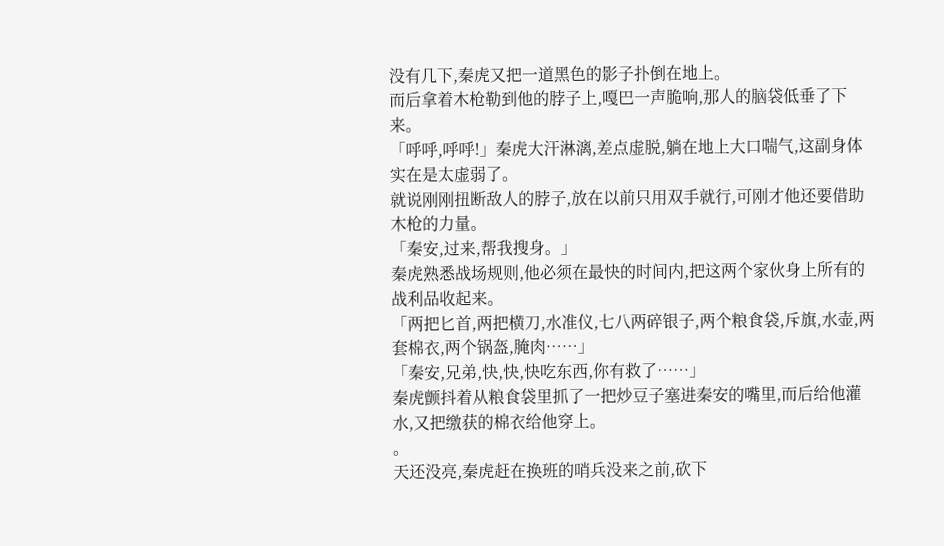没有几下,秦虎又把一道黑色的影子扑倒在地上。
而后拿着木枪勒到他的脖子上,嘎巴一声脆响,那人的脑袋低垂了下来。
「呼呼,呼呼!」秦虎大汗淋漓,差点虚脱,躺在地上大口喘气,这副身体实在是太虚弱了。
就说刚刚扭断敌人的脖子,放在以前只用双手就行,可刚才他还要借助木枪的力量。
「秦安,过来,帮我搜身。」
秦虎熟悉战场规则,他必须在最快的时间内,把这两个家伙身上所有的战利品收起来。
「两把匕首,两把横刀,水准仪,七八两碎银子,两个粮食袋,斥旗,水壶,两套棉衣,两个锅盔,腌肉……」
「秦安,兄弟,快,快,快吃东西,你有救了……」
秦虎颤抖着从粮食袋里抓了一把炒豆子塞进秦安的嘴里,而后给他灌水,又把缴获的棉衣给他穿上。
。
天还没亮,秦虎赶在换班的哨兵没来之前,砍下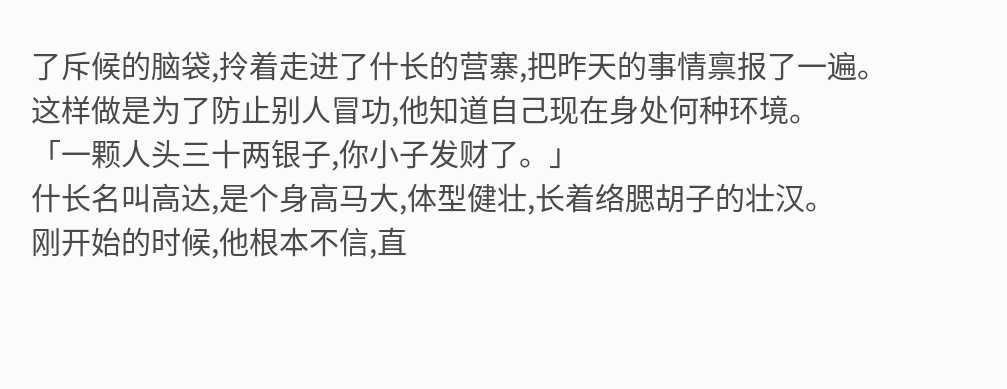了斥候的脑袋,拎着走进了什长的营寨,把昨天的事情禀报了一遍。
这样做是为了防止别人冒功,他知道自己现在身处何种环境。
「一颗人头三十两银子,你小子发财了。」
什长名叫高达,是个身高马大,体型健壮,长着络腮胡子的壮汉。
刚开始的时候,他根本不信,直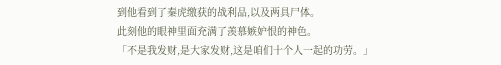到他看到了秦虎缴获的战利品,以及两具尸体。
此刻他的眼神里面充满了羡慕嫉妒恨的神色。
「不是我发财,是大家发财,这是咱们十个人一起的功劳。」